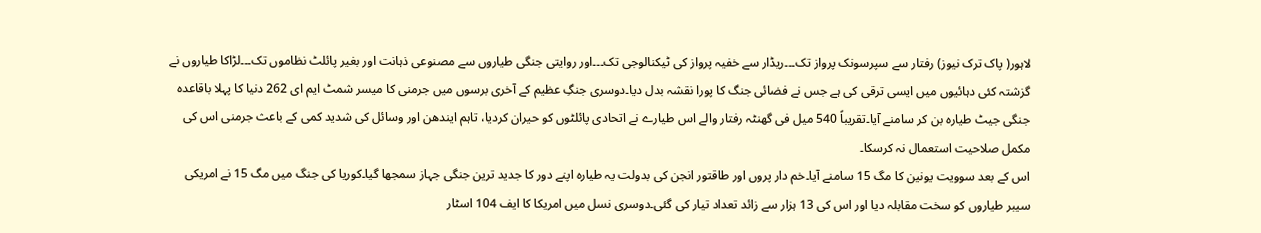لاہور( پاک ترک نیوز) رفتار سے سپرسونک پرواز تک۔۔۔ریڈار سے خفیہ پرواز کی ٹیکنالوجی تک۔۔۔اور روایتی جنگی طیاروں سے مصنوعی ذہانت اور بغیر پائلٹ نظاموں تک۔۔۔لڑاکا طیاروں نے گزشتہ کئی دہائیوں میں ایسی ترقی کی ہے جس نے فضائی جنگ کا پورا نقشہ بدل دیا۔دوسری جنگِ عظیم کے آخری برسوں میں جرمنی کا میسر شمٹ ایم ای 262 دنیا کا پہلا باقاعدہ جنگی جیٹ طیارہ بن کر سامنے آیا۔تقریباً 540 میل فی گھنٹہ رفتار والے اس طیارے نے اتحادی پائلٹوں کو حیران کردیا، تاہم ایندھن اور وسائل کی شدید کمی کے باعث جرمنی اس کی مکمل صلاحیت استعمال نہ کرسکا۔
اس کے بعد سوویت یونین کا مگ 15 سامنے آیا۔خم دار پروں اور طاقتور انجن کی بدولت یہ طیارہ اپنے دور کا جدید ترین جنگی جہاز سمجھا گیا۔کوریا کی جنگ میں مگ 15 نے امریکی سیبر طیاروں کو سخت مقابلہ دیا اور اس کی 13 ہزار سے زائد تعداد تیار کی گئی۔دوسری نسل میں امریکا کا ایف 104 اسٹار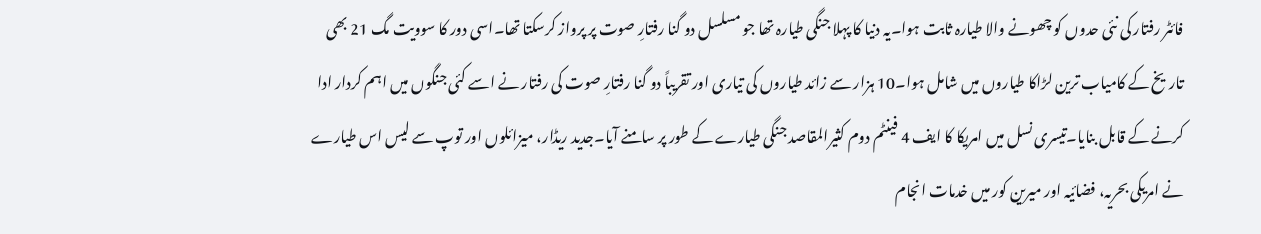فائٹر رفتار کی نئی حدوں کو چھونے والا طیارہ ثابت ہوا۔یہ دنیا کا پہلا جنگی طیارہ تھا جو مسلسل دو گنا رفتارِ صوت پر پرواز کرسکتا تھا۔اسی دور کا سوویت مگ 21 بھی تاریخ کے کامیاب ترین لڑاکا طیاروں میں شامل ہوا۔10 ہزار سے زائد طیاروں کی تیاری اور تقریباً دو گنا رفتارِ صوت کی رفتار نے اسے کئی جنگوں میں اہم کردار ادا کرنے کے قابل بنایا۔تیسری نسل میں امریکا کا ایف 4 فینٹم دوم کثیرالمقاصد جنگی طیارے کے طور پر سامنے آیا۔جدید ریڈار، میزائلوں اور توپ سے لیس اس طیارے نے امریکی بحریہ، فضائیہ اور میرین کور میں خدمات انجام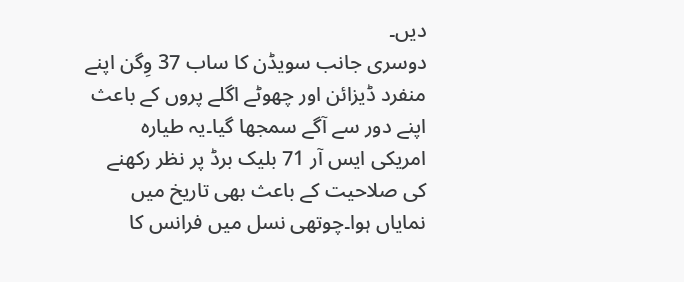دیں۔
دوسری جانب سویڈن کا ساب 37 وِگن اپنے منفرد ڈیزائن اور چھوٹے اگلے پروں کے باعث اپنے دور سے آگے سمجھا گیا۔یہ طیارہ امریکی ایس آر 71 بلیک برڈ پر نظر رکھنے کی صلاحیت کے باعث بھی تاریخ میں نمایاں ہوا۔چوتھی نسل میں فرانس کا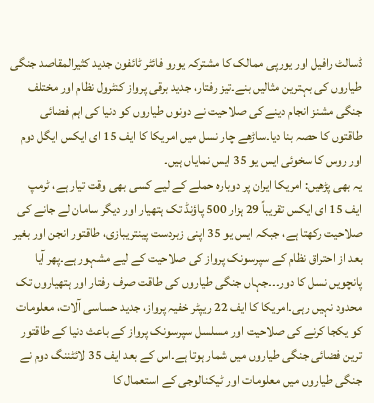ڈسالٹ رافیل اور یورپی ممالک کا مشترکہ یورو فائٹر ٹائفون جدید کثیرالمقاصد جنگی طیاروں کی بہترین مثالیں بنے۔تیز رفتار، جدید برقی پرواز کنٹرول نظام اور مختلف جنگی مشنز انجام دینے کی صلاحیت نے دونوں طیاروں کو دنیا کی اہم فضائی طاقتوں کا حصہ بنا دیا۔ساڑھے چار نسل میں امریکا کا ایف 15 ای ایکس ایگل دوم اور روس کا سخوئی ایس یو 35 ایس نمایاں ہیں۔
یہ بھی پڑھیں: امریکا ایران پر دوبارہ حملے کے لیے کسی بھی وقت تیار ہے، ٹرمپ
ایف 15 ای ایکس تقریباً 29 ہزار 500 پاؤنڈ تک ہتھیار اور دیگر سامان لے جانے کی صلاحیت رکھتا ہے، جبکہ ایس یو 35 اپنی زبردست پینتریبازی، طاقتور انجن اور بغیر بعد از احتراق نظام کے سپرسونک پرواز کی صلاحیت کے لیے مشہور ہے۔پھر آیا پانچویں نسل کا دور۔۔۔جہاں جنگی طیاروں کی طاقت صرف رفتار اور ہتھیاروں تک محدود نہیں رہی۔امریکا کا ایف 22 ریپٹر خفیہ پرواز، جدید حساسی آلات، معلومات کو یکجا کرنے کی صلاحیت اور مسلسل سپرسونک پرواز کے باعث دنیا کے طاقتور ترین فضائی جنگی طیاروں میں شمار ہوتا ہے۔اس کے بعد ایف 35 لائٹننگ دوم نے جنگی طیاروں میں معلومات اور ٹیکنالوجی کے استعمال کا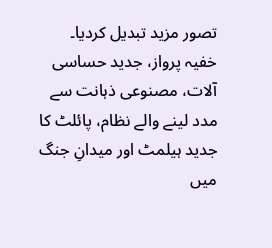تصور مزید تبدیل کردیا۔
خفیہ پرواز، جدید حساسی آلات، مصنوعی ذہانت سے مدد لینے والے نظام، پائلٹ کا جدید ہیلمٹ اور میدانِ جنگ میں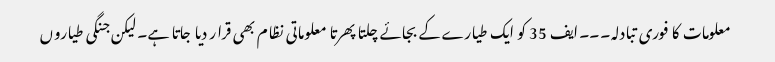معلومات کا فوری تبادلہ۔۔۔ایف 35 کو ایک طیارے کے بجائے چلتا پھرتا معلوماتی نظام بھی قرار دیا جاتا ہے۔لیکن جنگی طیاروں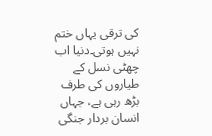کی ترقی یہاں ختم نہیں ہوتی۔دنیا اب چھٹی نسل کے طیاروں کی طرف بڑھ رہی ہے، جہاں انسان بردار جنگی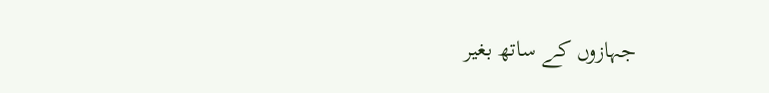جہازوں کے ساتھ بغیر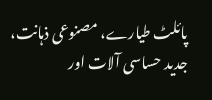پائلٹ طیارے، مصنوعی ذہانت، جدید حساسی آلات اور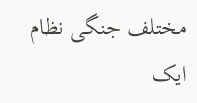مختلف جنگی نظام ایک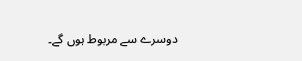دوسرے سے مربوط ہوں گے۔